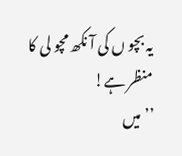یہ بچو ں کی آ نکھ مچو لی کا منظر ہے!
’’ میں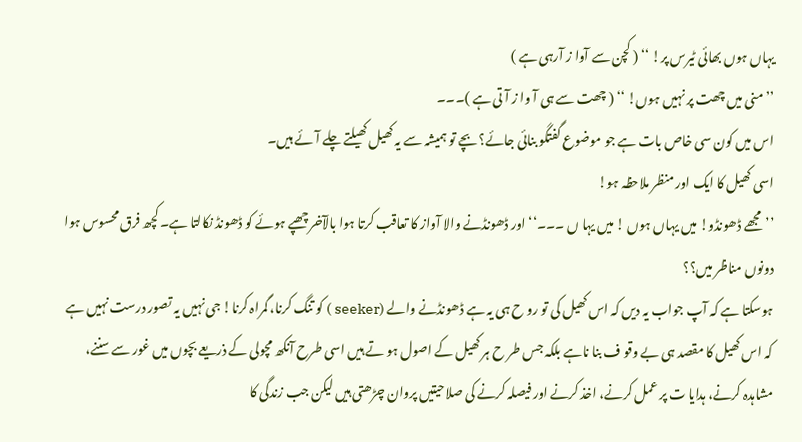یہاں ہوں بھائی ٹیرس پر! ‘‘ ( کچن سے آوا ز آرہی ہے )
’’ منی میں چھت پر نہیں ہوں! ‘‘ ( چھت سے ہی آ وا ز آ تی ہے )۔۔۔
اس میں کون سی خاص بات ہے جو موضوع گفتگو بنائی جائے؟ بچے تو ہمیشہ سے یہ کھیل کھیلتے چلے آئے ہیں۔
اسی کھیل کا ایک اور منظر ملاحظہ ہو!
’’مجھے ڈھونڈو! میں یہاں ہوں ! میں یہا ں ۔۔۔‘‘ اور ڈھونڈنے والا آواز کا تعاقب کرتا ہوا بالآخر چھپے ہوئے کو ڈھونڈ نکالتا ہے۔ کچھ فرق محسوس ہوا دونوں مناظر میں؟؟
ہوسکتا ہے کہ آپ جواب یہ دیں کہ اس کھیل کی تو رو ح ہی یہ ہے ڈھونڈنے والے (seeker ) کو تنگ کرنا، گمراہ کرنا! جی نہیں یہ تصور درست نہیں ہے کہ اس کھیل کا مقصد ہی بے وقو ف بنا ناہے بلکہ جس طر ح ہر کھیل کے اصول ہو تے ہیں اسی طرح آنکھ مچولی کے ذریعے بچوں میں غور سے سننے، مشاہدہ کرنے، ہدایا ت پر عمل کرنے، اخذ کرنے اور فیصلہ کرنے کی صلاحیتیں پروان چڑھتی ہیں لیکن جب زندگی کا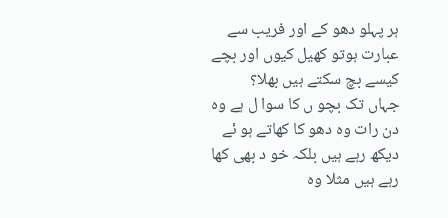ہر پہلو دھو کے اور فریب سے عبارت ہوتو کھیل کیوں اور بچے کیسے بچ سکتے ہیں بھلا؟
جہاں تک بچو ں کا سوا ل ہے وہ دن رات وہ دھو کا کھاتے ہو ئے دیکھ رہے ہیں بلکہ خو د بھی کھا رہے ہیں مثلا وہ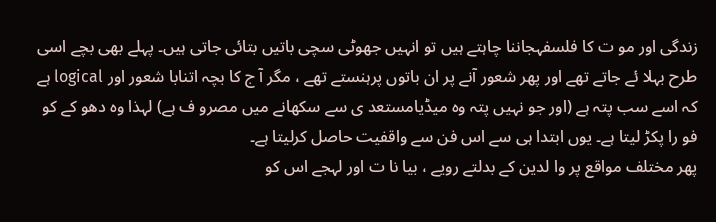زندگی اور مو ت کا فلسفہجاننا چاہتے ہیں تو انہیں جھوٹی سچی باتیں بتائی جاتی ہیں۔ پہلے بھی بچے اسی طرح بہلا ئے جاتے تھے اور پھر شعور آنے پر ان باتوں پرہنستے تھے ، مگر آ ج کا بچہ اتنابا شعور اور logical ہے کہ اسے سب پتہ ہے (اور جو نہیں پتہ وہ میڈیامستعد ی سے سکھانے میں مصرو ف ہے) لہذا وہ دھو کے کو فو را پکڑ لیتا ہے۔ یوں ابتدا ہی سے اس فن سے واقفیت حاصل کرلیتا ہے۔
پھر مختلف مواقع پر وا لدین کے بدلتے رویے ، بیا نا ت اور لہجے اس کو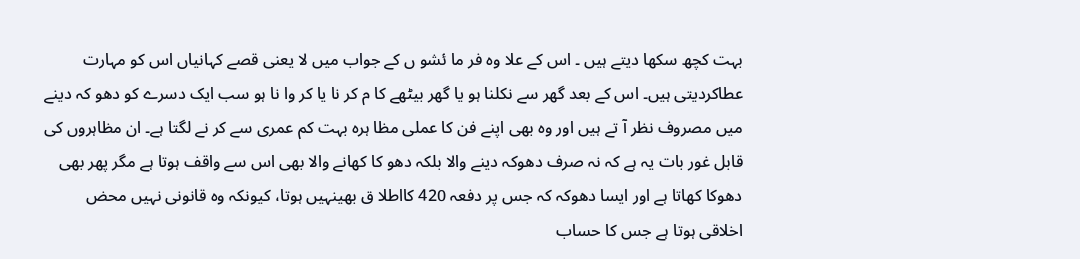بہت کچھ سکھا دیتے ہیں ۔ اس کے علا وہ فر ما ئشو ں کے جواب میں لا یعنی قصے کہانیاں اس کو مہارت عطاکردیتی ہیں۔ اس کے بعد گھر سے نکلنا ہو یا گھر بیٹھے کا م کر نا یا کر وا نا ہو سب ایک دسرے کو دھو کہ دینے میں مصروف نظر آ تے ہیں اور وہ بھی اپنے فن کا عملی مظا ہرہ بہت کم عمری سے کر نے لگتا ہے۔ ان مظاہروں کی قابل غور بات یہ ہے کہ نہ صرف دھوکہ دینے والا بلکہ دھو کا کھانے والا بھی اس سے واقف ہوتا ہے مگر پھر بھی دھوکا کھاتا ہے اور ایسا دھوکہ کہ جس پر دفعہ 420 کااطلا ق بھینہیں ہوتا، کیونکہ وہ قانونی نہیں محض اخلاقی ہوتا ہے جس کا حساب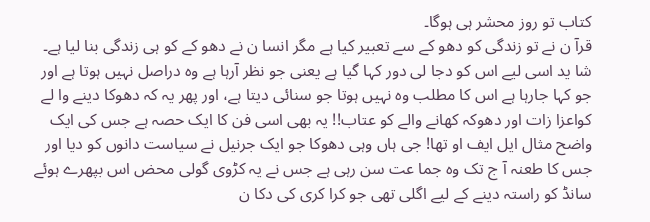کتاب تو روز محشر ہی ہوگا۔
قرآ ن نے تو زندگی کو دھو کے سے تعبیر کیا ہے مگر انسا ن نے دھو کے کو ہی زندگی بنا لیا ہے۔ شا ید اسی لیے اس کو دجا لی دور کہا گیا ہے یعنی جو نظر آرہا ہے وہ دراصل نہیں ہوتا ہے اور جو کہا جارہا ہے اس کا مطلب وہ نہیں ہوتا جو سنائی دیتا ہے، اور پھر یہ کہ دھوکا دینے وا لے کواعزا زات اور دھوکہ کھانے والے کو عتاب!! یہ بھی اسی فن کا ایک حصہ ہے جس کی ایک واضح مثال ایل ایف او تھا! جی ہاں وہی دھوکا جو ایک جرنیل نے سیاست دانوں کو دیا اور جس کا طعنہ آ ج تک وہ جما عت سن رہی ہے جس نے یہ کڑوی گولی محض اس بپھرے ہوئے سانڈ کو راستہ دینے کے لیے اگلی تھی جو کرا کری کی دکا ن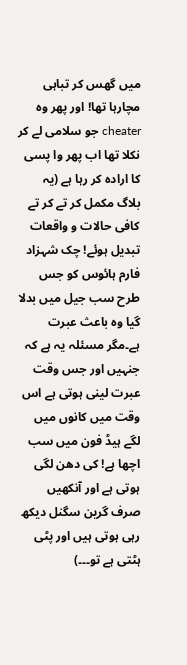میں گھس کر تباہی مچارہا تھا! اور پھر وہ cheater جو سلامی لے کر نکلا تھا اب پھر وا پسی کا ارادہ کر رہا ہے (یہ بلاگ مکمل کر تے کر تے کافی حالات و واقعات تبدیل ہوئے! چک شہزاد فارم ہائوس کو جس طرح سب جیل میں بدلا گیا وہ باعث عبرت ہے۔مگر مسئلہ یہ ہے کہ جنہیں اور جس وقت عبرت لینی ہوتی ہے اس وقت میں کانوں میں لگے ہیڈ فون میں سب اچھا ہے! کی دھن لگی ہوتی ہے اور آنکھیں صرف گرین سگنل دیکھ رہی ہوتی ہیں اور پٹی ہٹتی ہے تو۔۔۔)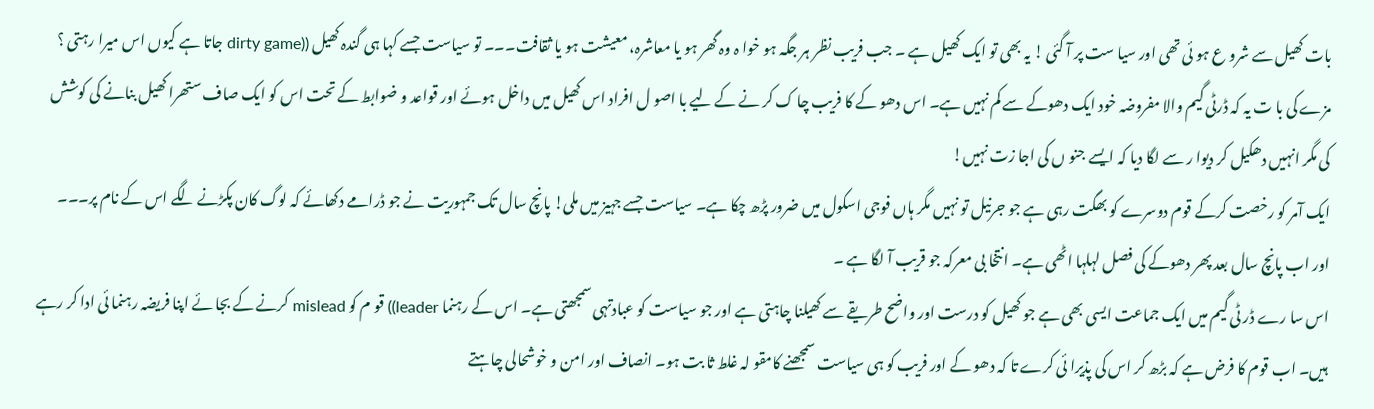بات کھیل سے شرو ع ہو ئی تھی اور سیا ست پر آ گئی ! یہ بھی تو ایک کھیل ہے ۔ جب فریب نظر ہر جگہ ہو خوا ہ وہ گھر ہو یا معاشرہ، معیشت ہو یا ثقافت۔۔۔ تو سیاست جسے کہا ہی گندہ کھیل ((dirty game جاتا ہے کیوں اس میرا رہتی ؟ مزے کی با ت یہ کہ ڈرٹی گیم والا مفروضہ خود ایک دھوکے سے کم نہیں ہے۔ اس دھو کے کا فریب چا ک کر نے کے لیے با اصو ل افراد اس کھیل میں داخل ہوئے اور قواعد و ضوابط کے تحت اس کو ایک صاف ستھرا کھیل بنانے کی کوشش کی مگر انہیں دھکیل کر دیوا ر سے لگا دیا کہ ایسے جنو ں کی اجا زت نہیں!
ایک آمر کو رخصت کرکے قوم دوسرے کو بھگت رہی ہے جو جرنیل تو نہیں مگر ہاں فوجی اسکول میں ضرور پڑھ چکا ہے۔ سیاست جسے جہیز میں ملی! پانچ سال تک جمہوریت نے جو ڈرامے دکھائے کہ لوگ کان پکڑنے لگے اس کے نام پر۔۔۔
اور اب پانچ سال بعد پھر دھوکے کی فصل لہلہا اٹھی ہے۔ انتخا بی معرکہ جو قریب آ لگا ہے ۔
اس سا رے ڈر ٹی گیم میں ایک جماعت ایسی بھی ہے جو کھیل کو درست اور واضح طریقے سے کھیلنا چاہتی ہے اور جو سیاست کو عبادتہی سمجھتی ہے۔ اس کے رہنما leader)) قو م کو mislead کرنے کے بجا ئے اپنا فریضہ رہنما ئی ادا کر رہے ہیں۔ اب قوم کا فرض ہے کہ بڑھ کر اس کی پذیرا ئی کرے تا کہ دھو کے اور فریب کو ہی سیاست سمجھنے کامقو لہ غلط ثا بت ہو۔ انصاف اور امن و خوشحالی چاہتے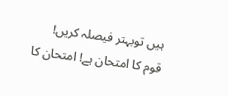ہیں توبہتر فیصلہ کریں!
قوم کا امتحان ہے! امتحان کا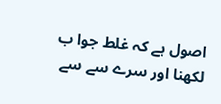اصول ہے کہ غلط جوا ب لکھنا اور سرے سے سے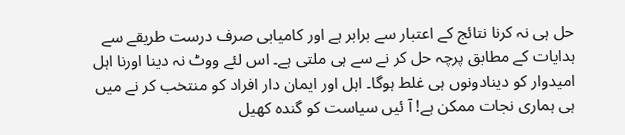حل ہی نہ کرنا نتائج کے اعتبار سے برابر ہے اور کامیابی صرف درست طریقے سے ہدایات کے مطابق پرچہ حل کر نے سے ہی ملتی ہے۔ اس لئے ووٹ نہ دینا اورنا اہل امیدوار کو دینادونوں ہی غلط ہوگا۔ اہل اور ایمان دار افراد کو منتخب کر نے میں ہی ہماری نجات ممکن ہے! آ ئیں سیاست کو گندہ کھیل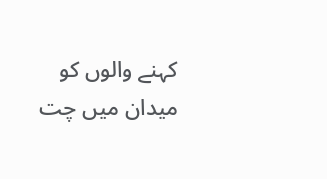کہنے والوں کو میدان میں چت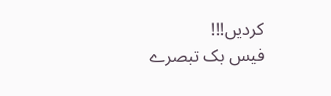کردیں!!!
فیس بک تبصرے